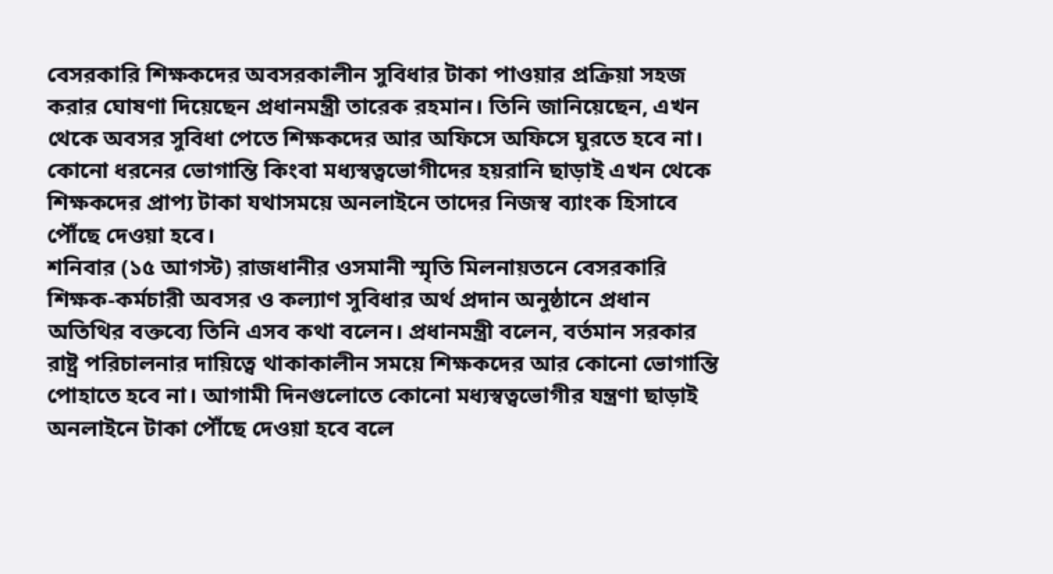বেসরকারি শিক্ষকদের অবসরকালীন সুবিধার টাকা পাওয়ার প্রক্রিয়া সহজ করার ঘোষণা দিয়েছেন প্রধানমন্ত্রী তারেক রহমান। তিনি জানিয়েছেন, এখন থেকে অবসর সুবিধা পেতে শিক্ষকদের আর অফিসে অফিসে ঘুরতে হবে না। কোনো ধরনের ভোগান্তি কিংবা মধ্যস্বত্বভোগীদের হয়রানি ছাড়াই এখন থেকে শিক্ষকদের প্রাপ্য টাকা যথাসময়ে অনলাইনে তাদের নিজস্ব ব্যাংক হিসাবে পৌঁছে দেওয়া হবে।
শনিবার (১৫ আগস্ট) রাজধানীর ওসমানী স্মৃতি মিলনায়তনে বেসরকারি শিক্ষক-কর্মচারী অবসর ও কল্যাণ সুবিধার অর্থ প্রদান অনুষ্ঠানে প্রধান অতিথির বক্তব্যে তিনি এসব কথা বলেন। প্রধানমন্ত্রী বলেন, বর্তমান সরকার রাষ্ট্র পরিচালনার দায়িত্বে থাকাকালীন সময়ে শিক্ষকদের আর কোনো ভোগান্তি পোহাতে হবে না। আগামী দিনগুলোতে কোনো মধ্যস্বত্বভোগীর যন্ত্রণা ছাড়াই অনলাইনে টাকা পৌঁছে দেওয়া হবে বলে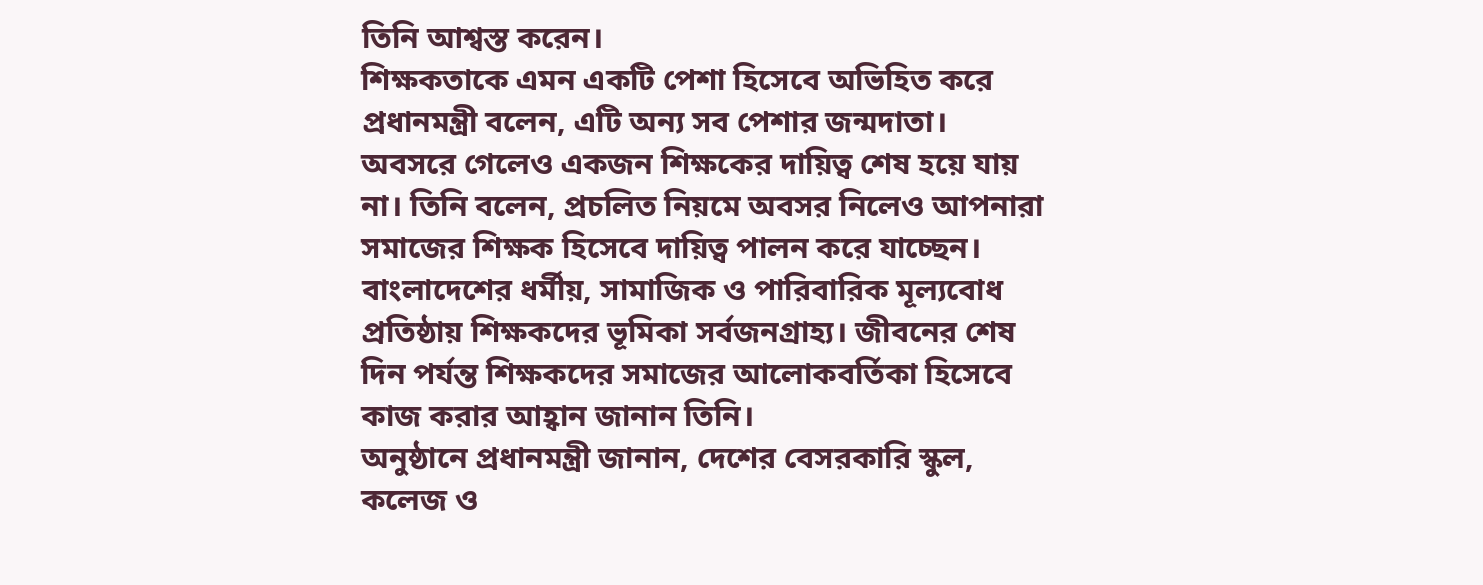তিনি আশ্বস্ত করেন।
শিক্ষকতাকে এমন একটি পেশা হিসেবে অভিহিত করে প্রধানমন্ত্রী বলেন, এটি অন্য সব পেশার জন্মদাতা। অবসরে গেলেও একজন শিক্ষকের দায়িত্ব শেষ হয়ে যায় না। তিনি বলেন, প্রচলিত নিয়মে অবসর নিলেও আপনারা সমাজের শিক্ষক হিসেবে দায়িত্ব পালন করে যাচ্ছেন। বাংলাদেশের ধর্মীয়, সামাজিক ও পারিবারিক মূল্যবোধ প্রতিষ্ঠায় শিক্ষকদের ভূমিকা সর্বজনগ্রাহ্য। জীবনের শেষ দিন পর্যন্ত শিক্ষকদের সমাজের আলোকবর্তিকা হিসেবে কাজ করার আহ্বান জানান তিনি।
অনুষ্ঠানে প্রধানমন্ত্রী জানান, দেশের বেসরকারি স্কুল, কলেজ ও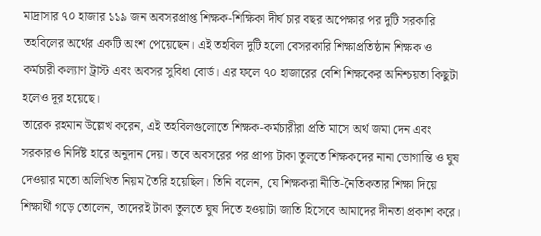মাদ্রাসার ৭০ হাজার ১১৯ জন অবসরপ্রাপ্ত শিক্ষক-শিক্ষিকা দীর্ঘ চার বছর অপেক্ষার পর দুটি সরকারি তহবিলের অর্থের একটি অংশ পেয়েছেন। এই তহবিল দুটি হলো বেসরকারি শিক্ষাপ্রতিষ্ঠান শিক্ষক ও কর্মচারী কল্যাণ ট্রাস্ট এবং অবসর সুবিধা বোর্ড। এর ফলে ৭০ হাজারের বেশি শিক্ষকের অনিশ্চয়তা কিছুটা হলেও দূর হয়েছে।
তারেক রহমান উল্লেখ করেন, এই তহবিলগুলোতে শিক্ষক-কর্মচারীরা প্রতি মাসে অর্থ জমা দেন এবং সরকারও নির্দিষ্ট হারে অনুদান দেয়। তবে অবসরের পর প্রাপ্য টাকা তুলতে শিক্ষকদের নানা ভোগান্তি ও ঘুষ দেওয়ার মতো অলিখিত নিয়ম তৈরি হয়েছিল। তিনি বলেন, যে শিক্ষকরা নীতি-নৈতিকতার শিক্ষা দিয়ে শিক্ষার্থী গড়ে তোলেন, তাদেরই টাকা তুলতে ঘুষ দিতে হওয়াটা জাতি হিসেবে আমাদের দীনতা প্রকাশ করে।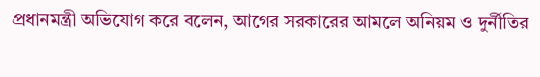প্রধানমন্ত্রী অভিযোগ করে বলেন, আগের সরকারের আমলে অনিয়ম ও দুর্নীতির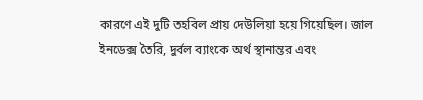কারণে এই দুটি তহবিল প্রায় দেউলিয়া হয়ে গিয়েছিল। জাল ইনডেক্স তৈরি, দুর্বল ব্যাংকে অর্থ স্থানান্তর এবং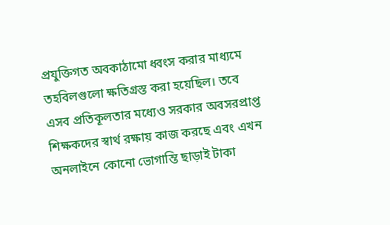প্রযুক্তিগত অবকাঠামো ধ্বংস করার মাধ্যমে তহবিলগুলো ক্ষতিগ্রস্ত করা হয়েছিল। তবে এসব প্রতিকূলতার মধ্যেও সরকার অবসরপ্রাপ্ত শিক্ষকদের স্বার্থ রক্ষায় কাজ করছে এবং এখন অনলাইনে কোনো ভোগান্তি ছাড়াই টাকা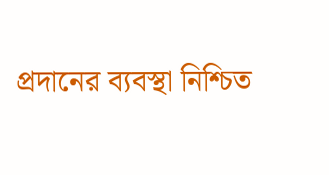প্রদানের ব্যবস্থা নিশ্চিত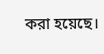করা হয়েছে।